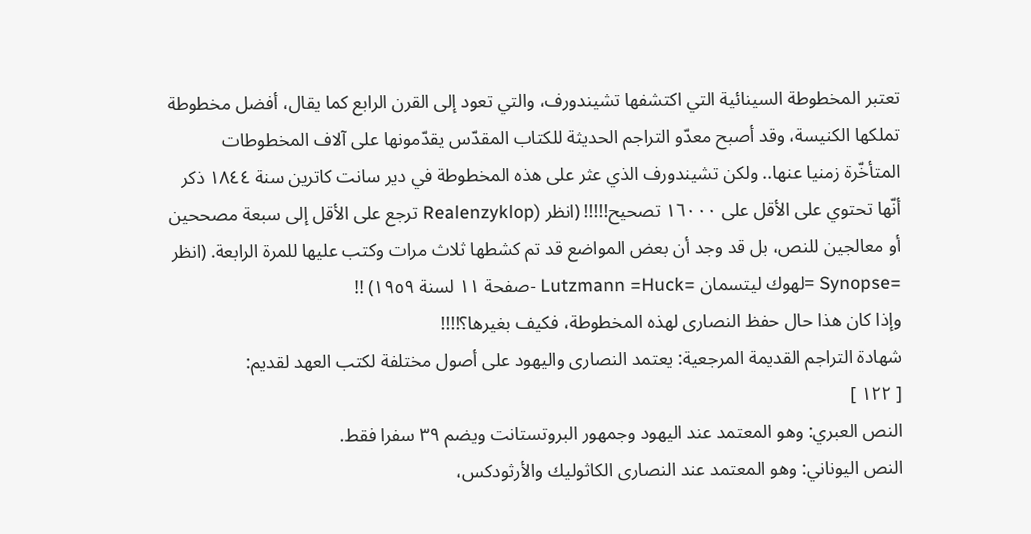تعتبر المخطوطة السينائية التي اكتشفها تشيندورف، والتي تعود إلى القرن الرابع كما يقال، أفضل مخطوطة تملكها الكنيسة، وقد أصبح معدّو التراجم الحديثة للكتاب المقدّس يقدّمونها على آلاف المخطوطات المتأخّرة زمنيا عنها.. ولكن تشيندورف الذي عثر على هذه المخطوطة في دير سانت كاترين سنة ١٨٤٤ ذكر أنّها تحتوي على الأقل على ١٦٠٠٠ تصحيح!!!!! (انظر (Realenzyklop ترجع على الأقل إلى سبعة مصححين أو معالجين للنص، بل قد وجد أن بعض المواضع قد تم كشطها ثلاث مرات وكتب عليها للمرة الرابعة. (انظر =Synopse =لهوك ليتسمان =Lutzmann =Huck -صفحة ١١ لسنة ١٩٥٩) !!
وإذا كان هذا حال حفظ النصارى لهذه المخطوطة، فكيف بغيرها؟!!!!
شهادة التراجم القديمة المرجعية: يعتمد النصارى واليهود على أصول مختلفة لكتب العهد لقديم:
[ ١٢٢ ]
النص العبري: وهو المعتمد عند اليهود وجمهور البروتستانت ويضم ٣٩ سفرا فقط.
النص اليوناني: وهو المعتمد عند النصارى الكاثوليك والأرثودكس،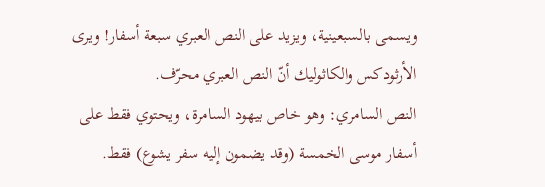ويسمى بالسبعينية، ويزيد على النص العبري سبعة أسفار! ويرى الأرثودكس والكاثوليك أنّ النص العبري محرّف.
النص السامري: وهو خاص بيهود السامرة، ويحتوي فقط على أسفار موسى الخمسة (وقد يضمون إليه سفر يشوع) فقط.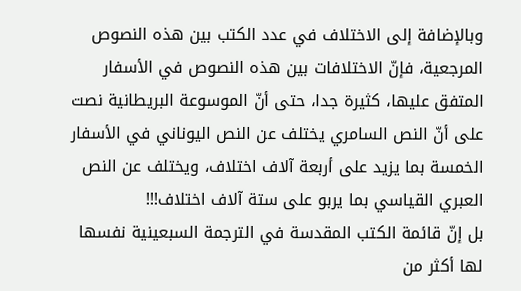وبالإضافة إلى الاختلاف في عدد الكتب بين هذه النصوص المرجعية، فإنّ الاختلافات بين هذه النصوص في الأسفار المتفق عليها، كثيرة جدا، حتى أنّ الموسوعة البريطانية نصت على أنّ النص السامري يختلف عن النص اليوناني في الأسفار الخمسة بما يزيد على أربعة آلاف اختلاف، ويختلف عن النص العبري القياسي بما يربو على ستة آلاف اختلاف!!!
بل إنّ قائمة الكتب المقدسة في الترجمة السبعينية نفسها لها أكثر من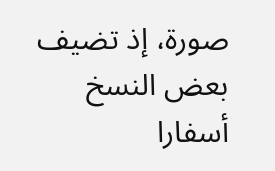صورة، إذ تضيف بعض النسخ أسفارا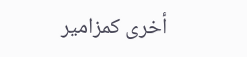أخرى كمزامير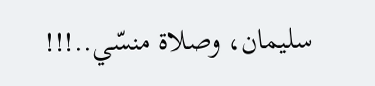سليمان، وصلاة منسّي..!!!